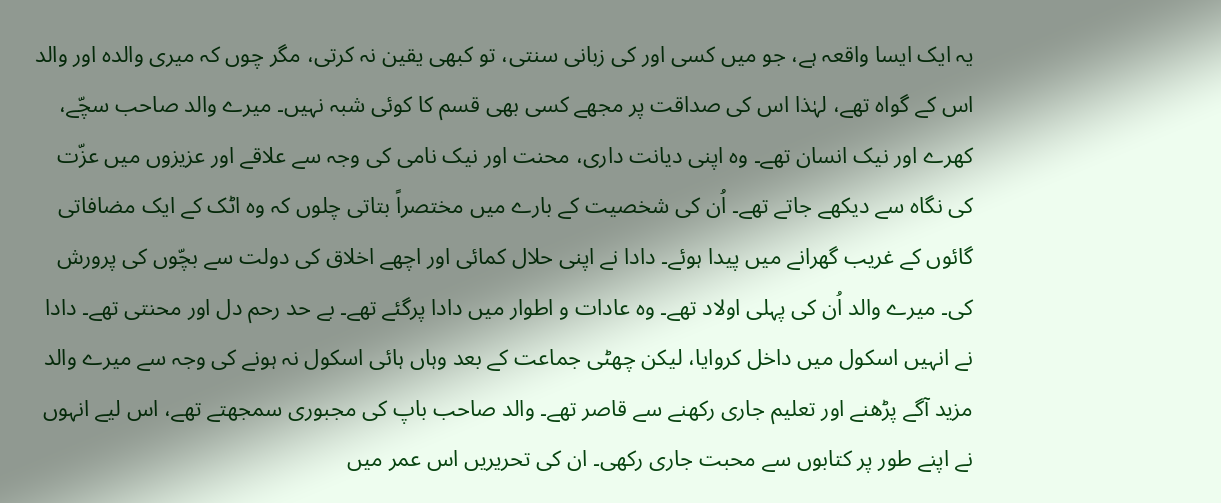یہ ایک ایسا واقعہ ہے، جو میں کسی اور کی زبانی سنتی، تو کبھی یقین نہ کرتی، مگر چوں کہ میری والدہ اور والد اس کے گواہ تھے، لہٰذا اس کی صداقت پر مجھے کسی بھی قسم کا کوئی شبہ نہیں۔ میرے والد صاحب سچّے، کھرے اور نیک انسان تھے۔ وہ اپنی دیانت داری، محنت اور نیک نامی کی وجہ سے علاقے اور عزیزوں میں عزّت کی نگاہ سے دیکھے جاتے تھے۔ اُن کی شخصیت کے بارے میں مختصراً بتاتی چلوں کہ وہ اٹک کے ایک مضافاتی گائوں کے غریب گھرانے میں پیدا ہوئے۔ دادا نے اپنی حلال کمائی اور اچھے اخلاق کی دولت سے بچّوں کی پرورش کی۔ میرے والد اُن کی پہلی اولاد تھے۔ وہ عادات و اطوار میں دادا پرگئے تھے۔ بے حد رحم دل اور محنتی تھے۔ دادا نے انہیں اسکول میں داخل کروایا، لیکن چھٹی جماعت کے بعد وہاں ہائی اسکول نہ ہونے کی وجہ سے میرے والد مزید آگے پڑھنے اور تعلیم جاری رکھنے سے قاصر تھے۔ والد صاحب باپ کی مجبوری سمجھتے تھے، اس لیے انہوں نے اپنے طور پر کتابوں سے محبت جاری رکھی۔ ان کی تحریریں اس عمر میں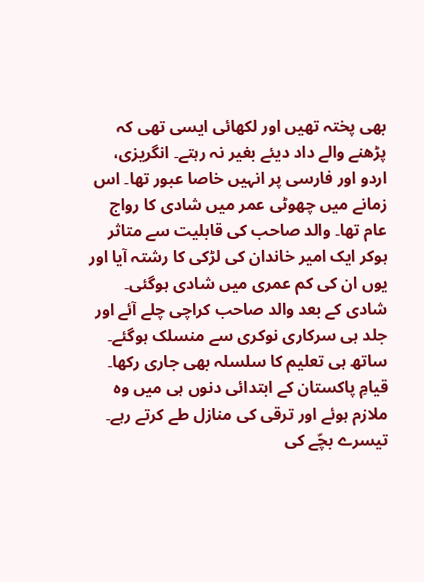بھی پختہ تھیں اور لکھائی ایسی تھی کہ پڑھنے والے داد دیئے بغیر نہ رہتے۔ انگریزی، اردو اور فارسی پر انہیں خاصا عبور تھا۔ اس زمانے میں چھوٹی عمر میں شادی کا رواج عام تھا۔ والد صاحب کی قابلیت سے متاثر ہوکر ایک امیر خاندان کی لڑکی کا رشتہ آیا اور یوں ان کی کم عمری میں شادی ہوگئی۔
شادی کے بعد والد صاحب کراچی چلے آئے اور جلد ہی سرکاری نوکری سے منسلک ہوگئے۔ ساتھ ہی تعلیم کا سلسلہ بھی جاری رکھا۔ قیامِ پاکستان کے ابتدائی دنوں ہی میں وہ ملازم ہوئے اور ترقی کی منازل طے کرتے رہے۔ تیسرے بچّے کی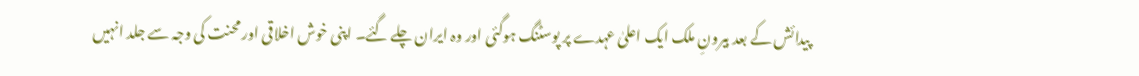پیدائش کے بعد بیرونِ ملک ایک اعلیٰ عہدے پر پوسٹنگ ہوگئی اور وہ ایران چلے گئے۔ اپنی خوش اخلاقی اور محنت کی وجہ سے جلد انہیں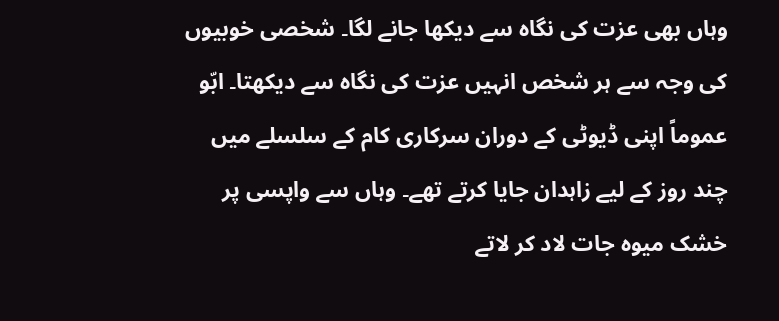وہاں بھی عزت کی نگاہ سے دیکھا جانے لگا۔ شخصی خوبیوں کی وجہ سے ہر شخص انہیں عزت کی نگاہ سے دیکھتا۔ ابّو عموماً اپنی ڈیوٹی کے دوران سرکاری کام کے سلسلے میں چند روز کے لیے زاہدان جایا کرتے تھے۔ وہاں سے واپسی پر خشک میوہ جات لاد کر لاتے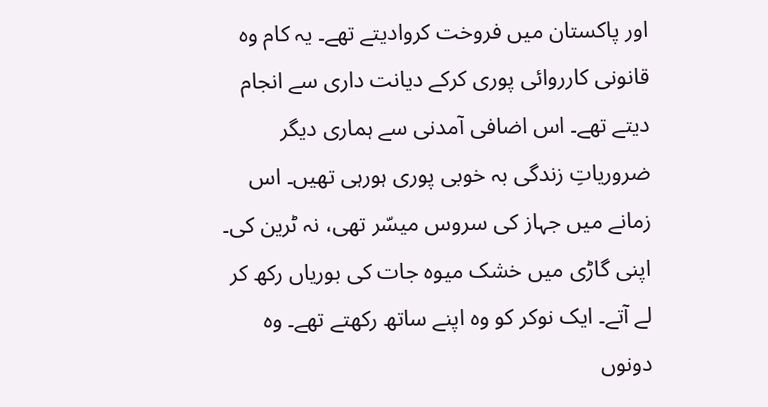اور پاکستان میں فروخت کروادیتے تھے۔ یہ کام وہ قانونی کارروائی پوری کرکے دیانت داری سے انجام دیتے تھے۔ اس اضافی آمدنی سے ہماری دیگر ضروریاتِ زندگی بہ خوبی پوری ہورہی تھیں۔ اس زمانے میں جہاز کی سروس میسّر تھی، نہ ٹرین کی۔ اپنی گاڑی میں خشک میوہ جات کی بوریاں رکھ کر لے آتے۔ ایک نوکر کو وہ اپنے ساتھ رکھتے تھے۔ وہ دونوں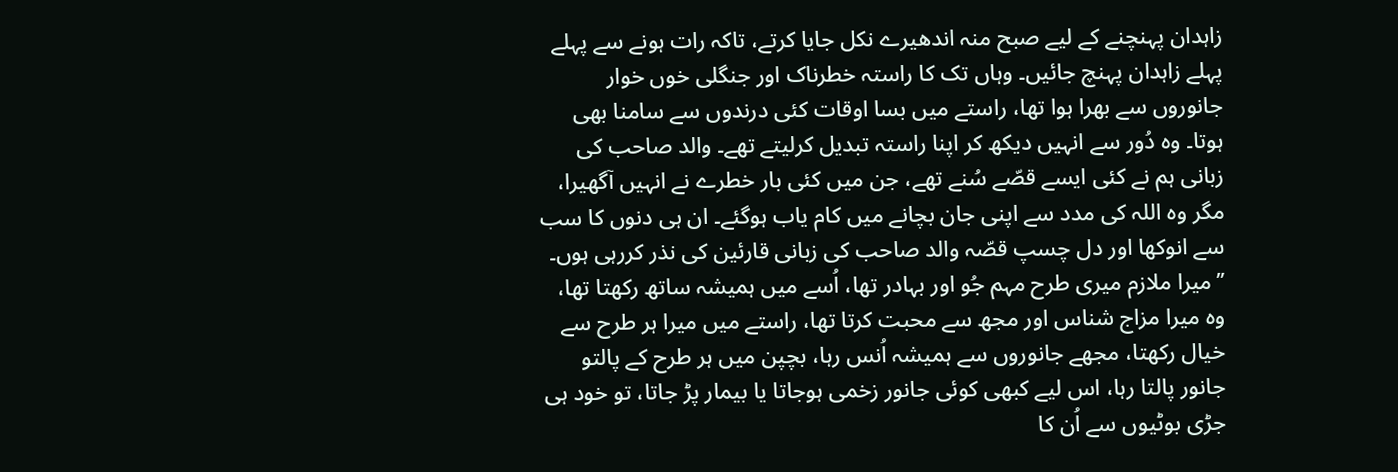زاہدان پہنچنے کے لیے صبح منہ اندھیرے نکل جایا کرتے، تاکہ رات ہونے سے پہلے پہلے زاہدان پہنچ جائیں۔ وہاں تک کا راستہ خطرناک اور جنگلی خوں خوار جانوروں سے بھرا ہوا تھا، راستے میں بسا اوقات کئی درندوں سے سامنا بھی ہوتا۔ وہ دُور سے انہیں دیکھ کر اپنا راستہ تبدیل کرلیتے تھے۔ والد صاحب کی زبانی ہم نے کئی ایسے قصّے سُنے تھے، جن میں کئی بار خطرے نے انہیں آگھیرا، مگر وہ اللہ کی مدد سے اپنی جان بچانے میں کام یاب ہوگئے۔ ان ہی دنوں کا سب سے انوکھا اور دل چسپ قصّہ والد صاحب کی زبانی قارئین کی نذر کررہی ہوں۔
’’میرا ملازم میری طرح مہم جُو اور بہادر تھا، اُسے میں ہمیشہ ساتھ رکھتا تھا، وہ میرا مزاج شناس اور مجھ سے محبت کرتا تھا، راستے میں میرا ہر طرح سے خیال رکھتا، مجھے جانوروں سے ہمیشہ اُنس رہا، بچپن میں ہر طرح کے پالتو جانور پالتا رہا، اس لیے کبھی کوئی جانور زخمی ہوجاتا یا بیمار پڑ جاتا، تو خود ہی جڑی بوٹیوں سے اُن کا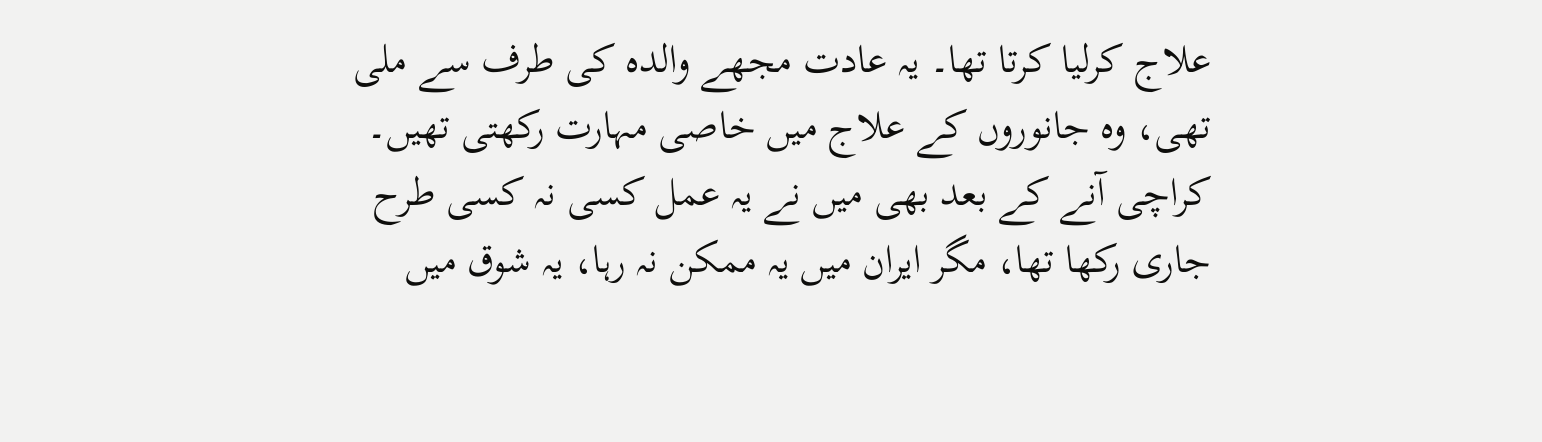علاج کرلیا کرتا تھا۔ یہ عادت مجھے والدہ کی طرف سے ملی تھی، وہ جانوروں کے علاج میں خاصی مہارت رکھتی تھیں۔ کراچی آنے کے بعد بھی میں نے یہ عمل کسی نہ کسی طرح جاری رکھا تھا، مگر ایران میں یہ ممکن نہ رہا، یہ شوق میں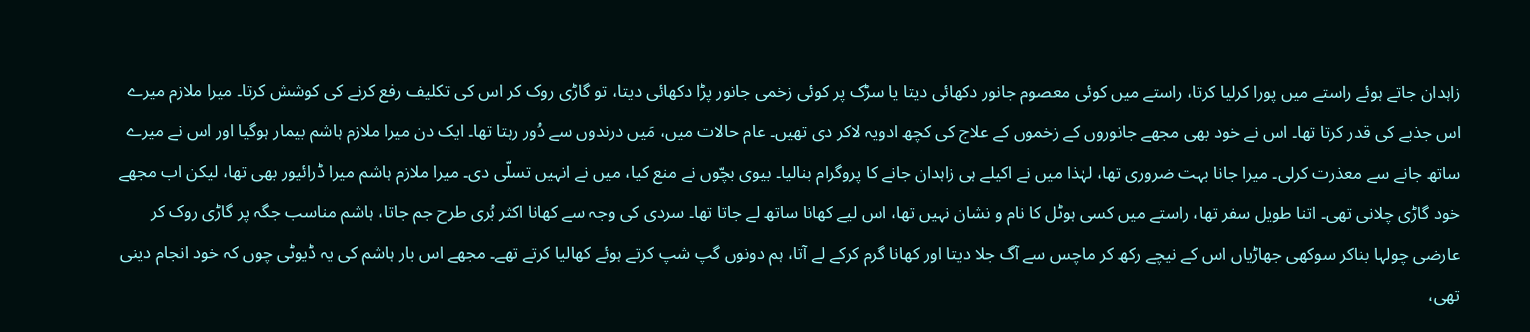زاہدان جاتے ہوئے راستے میں پورا کرلیا کرتا، راستے میں کوئی معصوم جانور دکھائی دیتا یا سڑک پر کوئی زخمی جانور پڑا دکھائی دیتا، تو گاڑی روک کر اس کی تکلیف رفع کرنے کی کوشش کرتا۔ میرا ملازم میرے اس جذبے کی قدر کرتا تھا۔ اس نے خود بھی مجھے جانوروں کے زخموں کے علاج کی کچھ ادویہ لاکر دی تھیں۔ عام حالات میں، مَیں درندوں سے دُور رہتا تھا۔ ایک دن میرا ملازم ہاشم بیمار ہوگیا اور اس نے میرے ساتھ جانے سے معذرت کرلی۔ میرا جانا بہت ضروری تھا، لہٰذا میں نے اکیلے ہی زاہدان جانے کا پروگرام بنالیا۔ بیوی بچّوں نے منع کیا، میں نے انہیں تسلّی دی۔ میرا ملازم ہاشم میرا ڈرائیور بھی تھا، لیکن اب مجھے خود گاڑی چلانی تھی۔ اتنا طویل سفر تھا، راستے میں کسی ہوٹل کا نام و نشان نہیں تھا، اس لیے کھانا ساتھ لے جاتا تھا۔ سردی کی وجہ سے کھانا اکثر بُری طرح جم جاتا، ہاشم مناسب جگہ پر گاڑی روک کر عارضی چولہا بناکر سوکھی جھاڑیاں اس کے نیچے رکھ کر ماچس سے آگ جلا دیتا اور کھانا گرم کرکے لے آتا، ہم دونوں گپ شپ کرتے ہوئے کھالیا کرتے تھے۔ مجھے اس بار ہاشم کی یہ ڈیوٹی چوں کہ خود انجام دینی تھی،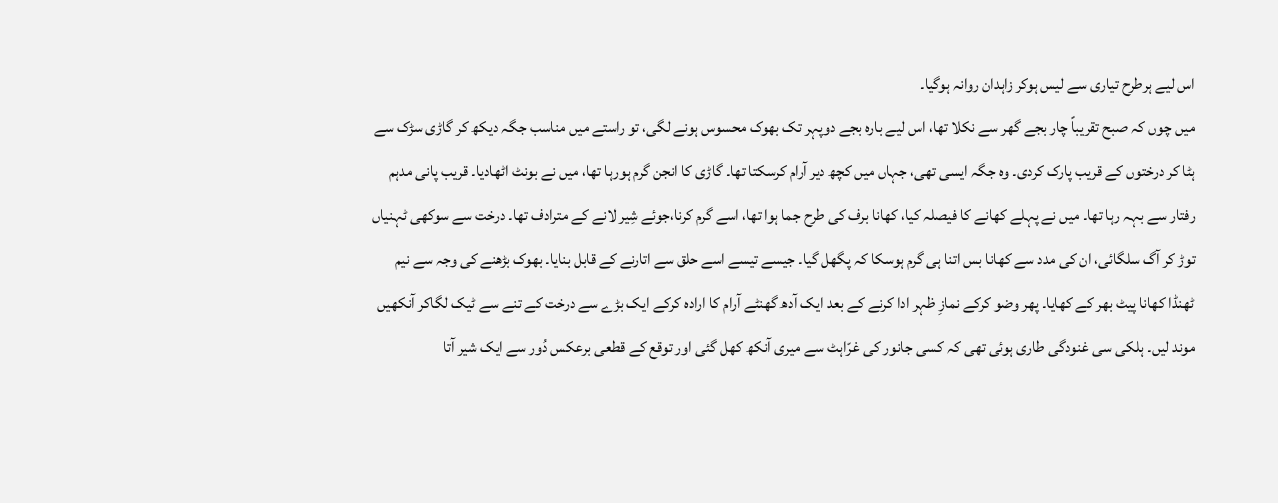اس لیے ہرطرح تیاری سے لیس ہوکر زاہدان روانہ ہوگیا۔
میں چوں کہ صبح تقریباً چار بجے گھر سے نکلا تھا، اس لیے بارہ بجے دوپہر تک بھوک محسوس ہونے لگی، تو راستے میں مناسب جگہ دیکھ کر گاڑی سڑک سے ہٹا کر درختوں کے قریب پارک کردی۔ وہ جگہ ایسی تھی، جہاں میں کچھ دیر آرام کرسکتا تھا۔ گاڑی کا انجن گرم ہورہا تھا، میں نے بونٹ اٹھادیا۔ قریب پانی مدہم رفتار سے بہہ رہا تھا۔ میں نے پہلے کھانے کا فیصلہ کیا، کھانا برف کی طرح جما ہوا تھا، اسے گرم کرنا،جوئے شِیر لانے کے مترادف تھا۔ درخت سے سوکھی ٹہنیاں توڑ کر آگ سلگائی، ان کی مدد سے کھانا بس اتنا ہی گرم ہوسکا کہ پگھل گیا۔ جیسے تیسے اسے حلق سے اتارنے کے قابل بنایا۔ بھوک بڑھنے کی وجہ سے نیم ٹھنڈا کھانا پیٹ بھر کے کھایا۔ پھر وضو کرکے نمازِ ظہر ادا کرنے کے بعد ایک آدھ گھنٹے آرام کا ارادہ کرکے ایک بڑے سے درخت کے تنے سے ٹیک لگاکر آنکھیں موند لیں۔ ہلکی سی غنودگی طاری ہوئی تھی کہ کسی جانور کی غرّاہٹ سے میری آنکھ کھل گئی اور توقع کے قطعی برعکس دُور سے ایک شیر آتا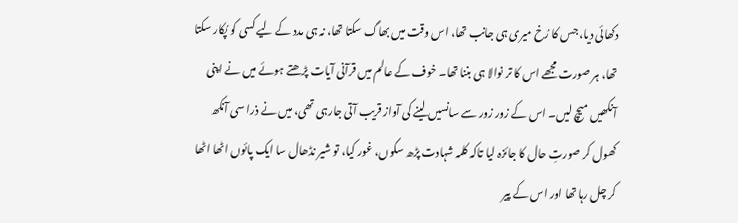دکھائی دیا، جس کا رُخ میری ہی جانب تھا، اس وقت میں بھاگ سکتا تھا، نہ ہی مدد کے لیے کسی کو پُکار سکتا تھا، ہر صورت مجھے اس کا تر نوالا ہی بننا تھا۔ خوف کے عالم میں قرآنی آیات پڑھتے ہوئے میں نے اپنی آنکھیں میچ لیں۔ اس کے زور زور سے سانسیں لینے کی آواز قریب آتی جارہی تھی، میں نے ذرا سی آنکھ کھول کر صورتِ حال کا جائزہ لیا تاکہ کلمہ شہادت پڑھ سکوں، غور کیا، تو شیر نڈھال سا ایک پائوں اٹھا اٹھا کر چل رہا تھا اور اس کے پیر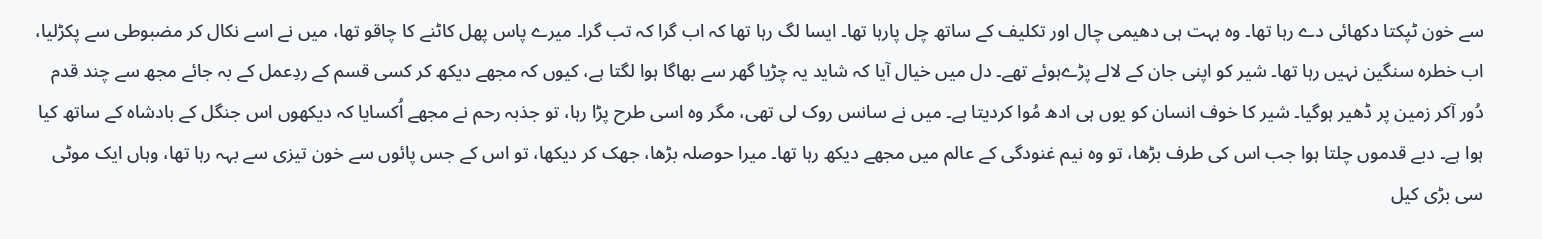سے خون ٹپکتا دکھائی دے رہا تھا۔ وہ بہت ہی دھیمی چال اور تکلیف کے ساتھ چل پارہا تھا۔ ایسا لگ رہا تھا کہ اب گرا کہ تب گرا۔ میرے پاس پھل کاٹنے کا چاقو تھا، میں نے اسے نکال کر مضبوطی سے پکڑلیا، اب خطرہ سنگین نہیں رہا تھا۔ شیر کو اپنی جان کے لالے پڑےہوئے تھے۔ دل میں خیال آیا کہ شاید یہ چڑیا گھر سے بھاگا ہوا لگتا ہے، کیوں کہ مجھے دیکھ کر کسی قسم کے ردِعمل کے بہ جائے مجھ سے چند قدم دُور آکر زمین پر ڈھیر ہوگیا۔ شیر کا خوف انسان کو یوں ہی ادھ مُوا کردیتا ہے۔ میں نے سانس روک لی تھی، مگر وہ اسی طرح پڑا رہا، تو جذبہ رحم نے مجھے اُکسایا کہ دیکھوں اس جنگل کے بادشاہ کے ساتھ کیا ہوا ہے۔ دبے قدموں چلتا ہوا جب اس کی طرف بڑھا، تو وہ نیم غنودگی کے عالم میں مجھے دیکھ رہا تھا۔ میرا حوصلہ بڑھا، جھک کر دیکھا، تو اس کے جس پائوں سے خون تیزی سے بہہ رہا تھا، وہاں ایک موٹی سی بڑی کیل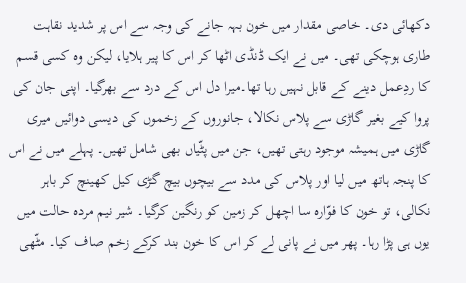دکھائی دی۔ خاصی مقدار میں خون بہہ جانے کی وجہ سے اس پر شدید نقاہت طاری ہوچکی تھی۔ میں نے ایک ڈنڈی اٹھا کر اس کا پیر ہلایا، لیکن وہ کسی قسم کا ردِعمل دینے کے قابل نہیں رہا تھا۔میرا دل اس کے درد سے بھرگیا۔ اپنی جان کی پروا کیے بغیر گاڑی سے پلاس نکالا، جانوروں کے زخموں کی دیسی دوائیں میری گاڑی میں ہمیشہ موجود رہتی تھیں، جن میں پٹّیاں بھی شامل تھیں۔ پہلے میں نے اس کا پنجہ ہاتھ میں لیا اور پلاس کی مدد سے بیچوں بیچ گڑی کیل کھینچ کر باہر نکالی، تو خون کا فوّارہ سا اچھل کر زمین کو رنگین کرگیا۔ شیر نیم مردہ حالت میں یوں ہی پڑا رہا۔ پھر میں نے پانی لے کر اس کا خون بند کرکے زخم صاف کیا۔ مٹّھی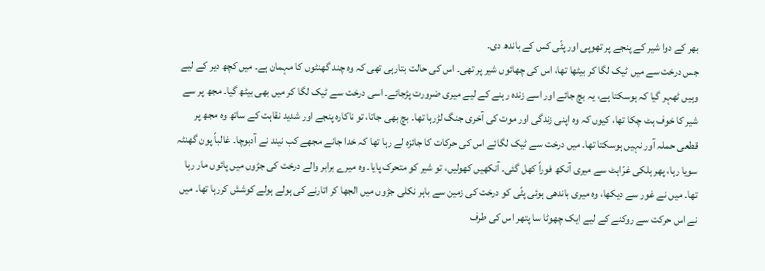بھر کے دوا شیر کے پنجے پر تھوپی اور پٹّی کس کے باندھ دی۔
جس درخت سے میں ٹیک لگا کر بیٹھا تھا، اس کی چھائوں شیر پر تھی۔ اس کی حالت بتارہی تھی کہ وہ چند گھنٹوں کا مہمان ہے۔ میں کچھ دیر کے لیے وہیں ٹھہر گیا کہ ہوسکتا ہے، یہ بچ جائے اور اسے زندہ رہنے کے لیے میری ضرورت پڑجائے۔ اسی درخت سے ٹیک لگا کر میں بھی بیٹھ گیا۔ مجھ پر سے شیر کا خوف ہٹ چکا تھا، کیوں کہ وہ اپنی زندگی اور موت کی آخری جنگ لڑرہا تھا۔ بچ بھی جاتا، تو ناکارہ پنجے اور شدید نقاہت کے ساتھ وہ مجھ پر قطعی حملہ آور نہیں ہوسکتا تھا۔ میں درخت سے ٹیک لگائے اس کی حرکات کا جائزہ لے رہا تھا کہ خدا جانے مجھے کب نیند نے آدبوچا۔ غالباً پون گھنٹہ سویا رہا، پھر ہلکی غرّاہٹ سے میری آنکھ فوراً کھل گئی۔ آنکھیں کھولیں، تو شیر کو متحرک پایا۔ وہ میرے برابر والے درخت کی جڑوں میں پائوں مار رہا تھا۔ میں نے غور سے دیکھا، وہ میری باندھی ہوئی پٹّی کو درخت کی زمین سے باہر نکلی جڑوں میں الجھا کر اتارنے کی ہولے ہولے کوشش کررہا تھا۔ میں نے اس حرکت سے روکنے کے لیے ایک چھوٹا سا پتھر اس کی طرف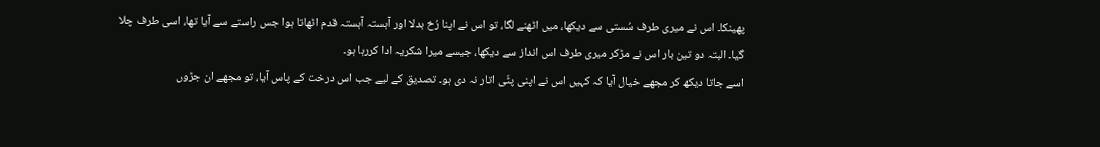پھینکا۔ اس نے میری طرف سُستی سے دیکھا، میں اٹھنے لگا، تو اس نے اپنا رُخ بدلا اور آہستہ آہستہ قدم اٹھاتا ہوا جس راستے سے آیا تھا، اسی طرف چلا گیا۔ البتہ دو تین بار اس نے مڑکر میری طرف اس انداز سے دیکھا، جیسے میرا شکریہ ادا کررہا ہو۔
اسے جاتا دیکھ کر مجھے خیال آیا کہ کہیں اس نے اپنی پٹّی اتار نہ دی ہو۔ تصدیق کے لیے جب اس درخت کے پاس آیا، تو مجھے ان جڑوں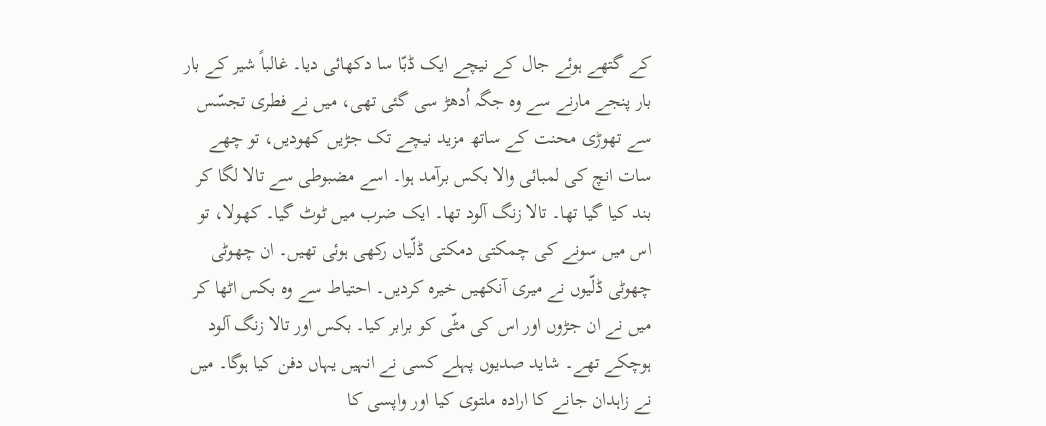کے گتھے ہوئے جال کے نیچے ایک ڈبّا سا دکھائی دیا۔ غالباً شیر کے بار بار پنجے مارنے سے وہ جگہ اُدھڑ سی گئی تھی، میں نے فطری تجسّس سے تھوڑی محنت کے ساتھ مزید نیچے تک جڑیں کھودیں، تو چھے سات انچ کی لمبائی والا بکس برآمد ہوا۔ اسے مضبوطی سے تالا لگا کر بند کیا گیا تھا۔ تالا زنگ آلود تھا۔ ایک ضرب میں ٹوٹ گیا۔ کھولا، تو اس میں سونے کی چمکتی دمکتی ڈلّیاں رکھی ہوئی تھیں۔ ان چھوٹی چھوٹی ڈلّیوں نے میری آنکھیں خیرہ کردیں۔ احتیاط سے وہ بکس اٹھا کر میں نے ان جڑوں اور اس کی مٹّی کو برابر کیا۔ بکس اور تالا زنگ آلود ہوچکے تھے۔ شاید صدیوں پہلے کسی نے انہیں یہاں دفن کیا ہوگا۔ میں نے زاہدان جانے کا ارادہ ملتوی کیا اور واپسی کا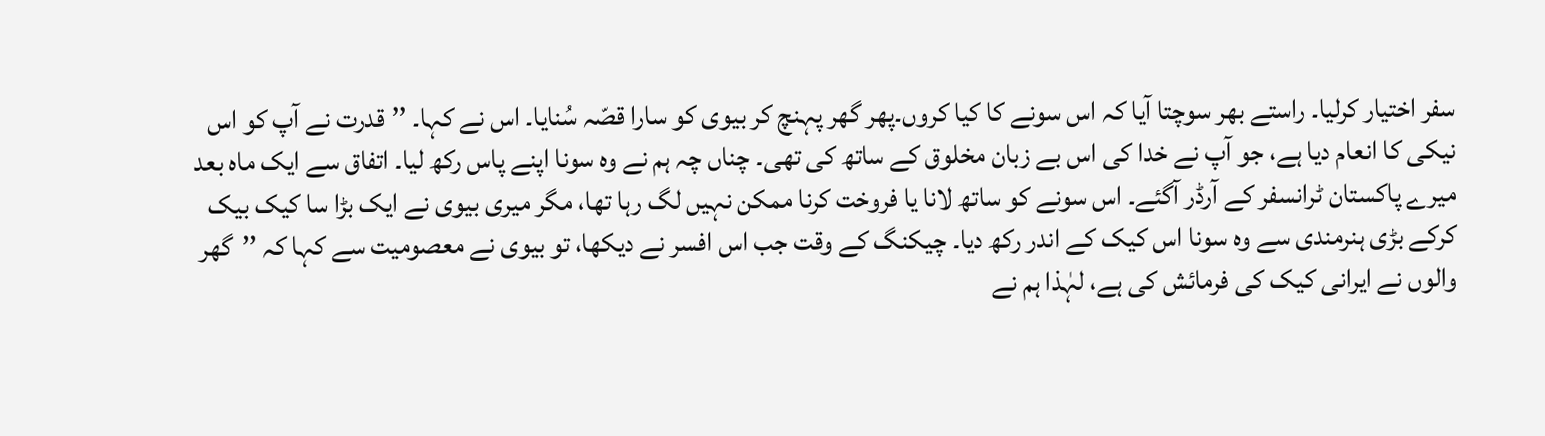سفر اختیار کرلیا۔ راستے بھر سوچتا آیا کہ اس سونے کا کیا کروں۔پھر گھر پہنچ کر بیوی کو سارا قصّہ سُنایا۔ اس نے کہا۔ ’’قدرت نے آپ کو اس نیکی کا انعام دیا ہے، جو آپ نے خدا کی اس بے زبان مخلوق کے ساتھ کی تھی۔ چناں چہ ہم نے وہ سونا اپنے پاس رکھ لیا۔ اتفاق سے ایک ماہ بعد میرے پاکستان ٹرانسفر کے آرڈر آگئے۔ اس سونے کو ساتھ لانا یا فروخت کرنا ممکن نہیں لگ رہا تھا، مگر میری بیوی نے ایک بڑا سا کیک بیک کرکے بڑی ہنرمندی سے وہ سونا اس کیک کے اندر رکھ دیا۔ چیکنگ کے وقت جب اس افسر نے دیکھا، تو بیوی نے معصومیت سے کہا کہ ’’گھر والوں نے ایرانی کیک کی فرمائش کی ہے، لہٰذا ہم نے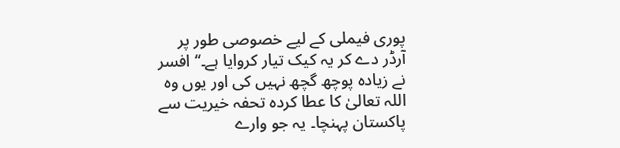پوری فیملی کے لیے خصوصی طور پر آرڈر دے کر یہ کیک تیار کروایا ہے۔‘‘ افسر نے زیادہ پوچھ گچھ نہیں کی اور یوں وہ اللہ تعالیٰ کا عطا کردہ تحفہ خیریت سے پاکستان پہنچا۔ یہ جو وارے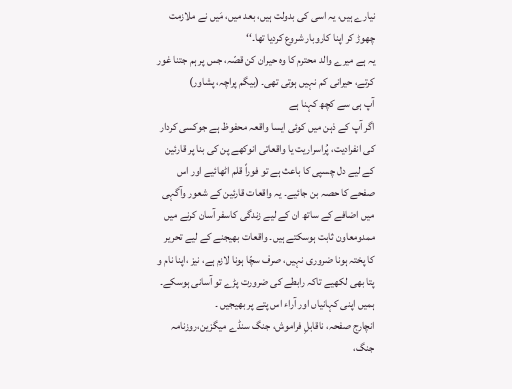نیارے ہیں، یہ اسی کی بدولت ہیں، بعد میں، مَیں نے ملازمت چھوڑ کر اپنا کاروبار شروع کردیا تھا۔‘‘
یہ ہے میرے والد محترم کا وہ حیران کن قصّہ، جس پر ہم جتنا غور کرتے، حیرانی کم نہیں ہوتی تھی۔ (بیگم پراچہ، پشاور)
آپ ہی سے کچھ کہنا ہے
اگر آپ کے ذہن میں کوئی ایسا واقعہ محفوظ ہے جوکسی کردار کی انفرادیت، پُراسراریت یا واقعاتی انوکھے پن کی بنا پر قارئین کے لیے دل چسپی کا باعث ہے تو فوراً قلم اٹھائیے اور اس صفحے کا حصہ بن جائیے۔ یہ واقعات قارئین کے شعور وآگہی میں اضافے کے ساتھ ان کے لیے زندگی کاسفر آسان کرنے میں ممدومعاون ثابت ہوسکتے ہیں۔ واقعات بھیجنے کے لیے تحریر کا پختہ ہونا ضروری نہیں، صرف سچّا ہونا لازم ہے، نیز ،اپنا نام و پتا بھی لکھیے تاکہ رابطے کی ضرورت پڑے تو آسانی ہوسکے۔ ہمیں اپنی کہانیاں اور آراء اس پتے پر بھیجیں ۔
انچارج صفحہ، ناقابلِ فراموش، جنگ سنڈے میگزین،روزنامہ جنگ،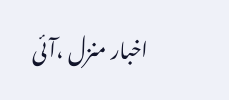اخبار منزل ،آئی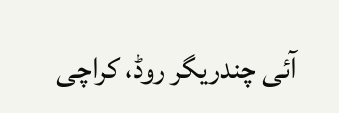آئی چندریگر روڈ، کراچی